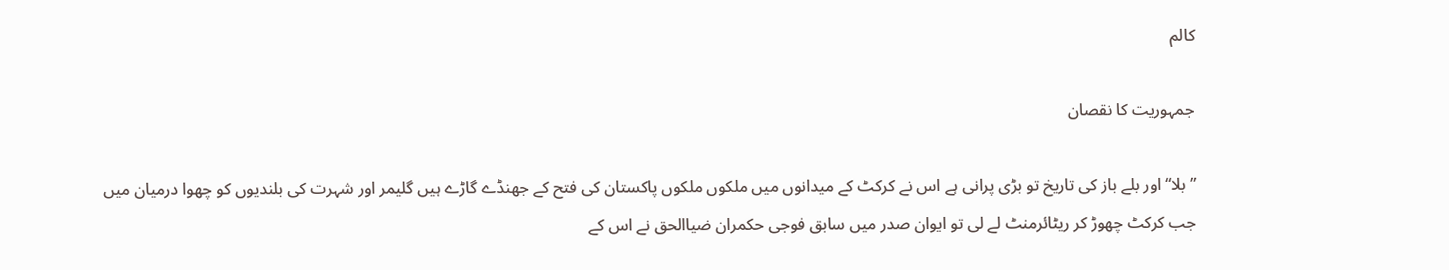کالم

جمہوریت کا نقصان

”بلا“ اور بلے باز کی تاریخ تو بڑی پرانی ہے اس نے کرکٹ کے میدانوں میں ملکوں ملکوں پاکستان کی فتح کے جھنڈے گاڑے ہیں گلیمر اور شہرت کی بلندیوں کو چھوا درمیان میں جب کرکٹ چھوڑ کر ریٹائرمنٹ لے لی تو ایوان صدر میں سابق فوجی حکمران ضیاالحق نے اس کے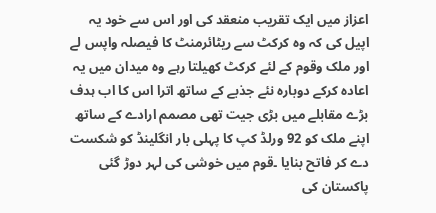اعزاز میں ایک تقریب منعقد کی اور اس سے خود یہ اپیل کی کہ وہ کرکٹ سے ریٹائرمنٹ کا فیصلہ واپس لے اور ملک وقوم کے لئے کرکٹ کھیلتا رہے وہ میدان میں یہ اعادہ کرکے دوبارہ نئے جذبے کے ساتھ اترا اس کا اب ہدف بڑے مقابلے میں بڑی جیت تھی مصمم ارادے کے ساتھ اپنے ملک کو 92 ورلڈ کپ کا پہلی بار انگلینڈ کو شکست دے کر فاتح بنایا ۔قوم میں خوشی کی لہر دوڑ گئی پاکستان کی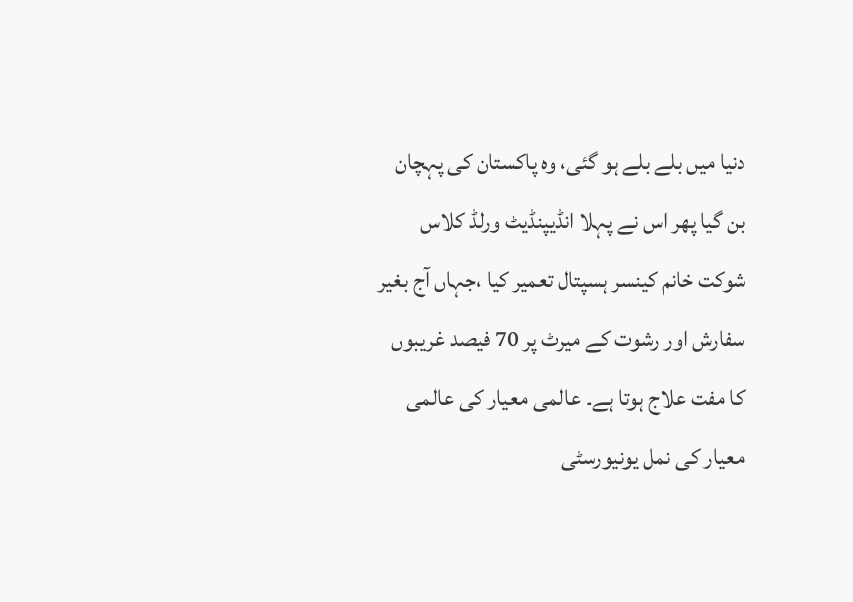دنیا میں بلے بلے ہو گئی، وہ پاکستان کی پہچان بن گیا پھر اس نے پہلا انڈیپنڈیٹ ورلڈ کلاس شوکت خانم کینسر ہسپتال تعمیر کیا ،جہاں آج بغیر سفارش اور رشوت کے میرٹ پر 70 فیصد غریبوں کا مفت علاج ہوتا ہے۔ عالمی معیار کی عالمی معیار کی نمل یونیورسٹی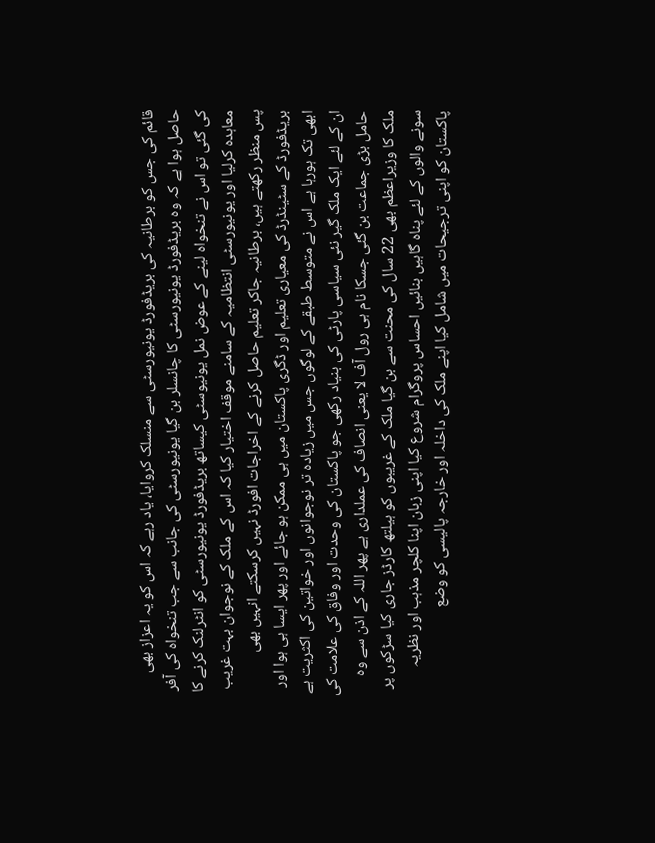قائم کی جس کو برطانیہ کی بریڈفورڈ یونیورسٹی سے منسلک کروایا، یاد رہے کہ اس کو یہ اعزاز بھی حاصل ہوا ہے کہ وہ بریڈفورڈ یونیورسٹی کا چانسلر بن گیا یونیورسٹی کی جانب سے جب تنخواہ کی آفر کی گئی تو اس نے تنخواہ لینے کے عوض نمل یونیوسٹی کیساتھ بریڈفورڈ یونیورسٹی کو انٹرلنک کرنے کا معاہدہ کرلیا اور یونیورسٹی انتظامیہ کے سامنے موقف اختیار کیا کہ اس کے ملک کے نوجوان بہت غریب پس منظر رکھتے ہیں، برطانیہ جاکر تعلیم حاصل کرنے کے اخراجات افورڈ نہیں کرسکتے انہیں بھی بریڈفورڈ کے سٹینڈرڈ کی معیاری تعلیم اور ڈگری پاکستان میں ہی ممکن ہو جائے اور پھر ایسا ہی ہوا اور ابھی تک ہورہا ہے اس نے متوسط طبقے کے لوگوں جس میں زیادہ تر نوجوانوں اور خواتین کی اکثریت ہے ان کے لئے ایک ملک گیر نئی سیاسی پارٹی کی بنیاد رکھی جو پاکستان کی وحدت اور وفاق کی علامت کی حامل بڑی جماعت بن گئی جسکا نام ہی رول آف لا یعنی انصاف کی عملداری ہے پھر اللہ کے اذن سے وہ ملک کا وزیراعظم بھی 22 سال کی محنت سے بن گیا ملک کے غریبوں کو ہیلتھ کارڈز جاری کیا سڑکوں پر سونے والوں کے لئے پناہ گاہیں بنائیں احساس پروگرام شروع کیا اپنی زبان اپنا کلچر مذہب اور نظریہ پاکستان کو اپنی ترجیحات میں شامل کیا اپنے ملک کی داخلہ اور خارجہ پالیسی کو وضع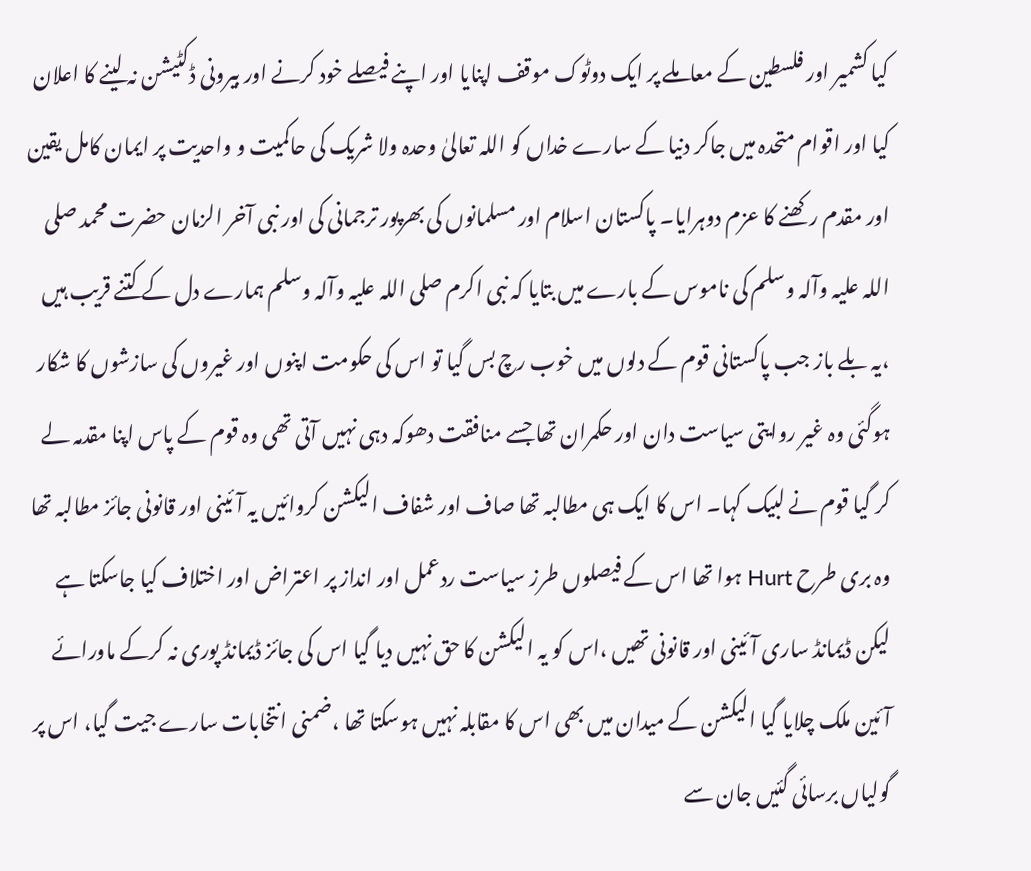کیا کشمیر اور فلسطین کے معاملے پر ایک دوٹوک موقف اپنایا اور اپنے فیصلے خود کرنے اور بیرونی ڈکٹیشن نہ لینے کا اعلان کیا اور اقوام متحدہ میں جاکر دنیا کے سارے خداں کو اللہ تعالیٰ وحدہ ولا شریک کی حاکمیت و واحدیت پر ایمان کامل یقین اور مقدم رکھنے کا عزم دوہرایا۔ پاکستان اسلام اور مسلمانوں کی بھرپور ترجمانی کی اور نبی آخر الزمان حضرت محمد صلی اللہ علیہ وآلہ وسلم کی ناموس کے بارے میں بتایا کہ نبی اکرم صلی اللہ علیہ وآلہ وسلم ہمارے دل کے کتنے قریب ہیں ،یہ بلے باز جب پاکستانی قوم کے دلوں میں خوب رچ بس گیا تو اس کی حکومت اپنوں اور غیروں کی سازشوں کا شکار ہوگئی وہ غیر روایتی سیاست دان اور حکمران تھا جسے منافقت دھوکہ دہی نہیں آتی تھی وہ قوم کے پاس اپنا مقدمہ لے کر گیا قوم نے لبیک کہا۔ اس کا ایک ہی مطالبہ تھا صاف اور شفاف الیکشن کروائیں یہ آئینی اور قانونی جائز مطالبہ تھا وہ بری طرح Hurt ہوا تھا اس کے فیصلوں طرز سیاست ردعمل اور انداز پر اعتراض اور اختلاف کیا جاسکتا ہے لیکن ڈیمانڈ ساری آئینی اور قانونی تھیں ،اس کو یہ الیکشن کا حق نہیں دیا گیا اس کی جائز ڈیمانڈ پوری نہ کرکے ماورائے آئین ملک چلایا گیا الیکشن کے میدان میں بھی اس کا مقابلہ نہیں ہوسکتا تھا ،ضمنی انتخابات سارے جیت گیا، اس پر گولیاں برسائی گئیں جان سے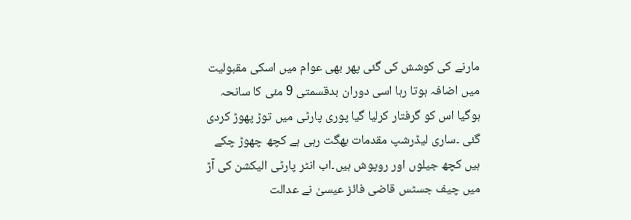مارنے کی کوشش کی گئی پھر بھی عوام میں اسکی مقبولیت میں اضافہ ہوتا رہا اسی دوران بدقسمتی 9 مئی کا سانحہ ہوگیا اس کو گرفتار کرلیا گیا پوری پارٹی میں توڑ پھوڑ کردی گئی ۔ساری لیڈرشپ مقدمات بھگت رہی ہے کچھ چھوڑ چکے ہیں کچھ جیلوں اور روپوش ہیں۔اب انٹر پارٹی الیکشن کی آڑ میں چیف جسٹس قاضی فائز عیسیٰ نے عدالت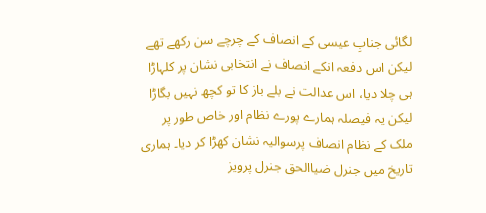لگائی جنابِ عیسی کے انصاف کے چرچے سن رکھے تھے لیکن اس دفعہ انکے انصاف نے انتخابی نشان پر کلہاڑا ہی چلا دیا، اس عدالت نے بلے باز کا تو کچھ نہیں بگاڑا لیکن یہ فیصلہ ہمارے پورے نظام اور خاص طور پر ملک کے نظام انصاف پرسوالیہ نشان کھڑا کر دیا۔ ہماری تاریخ میں جنرل ضیاالحق جنرل پرویز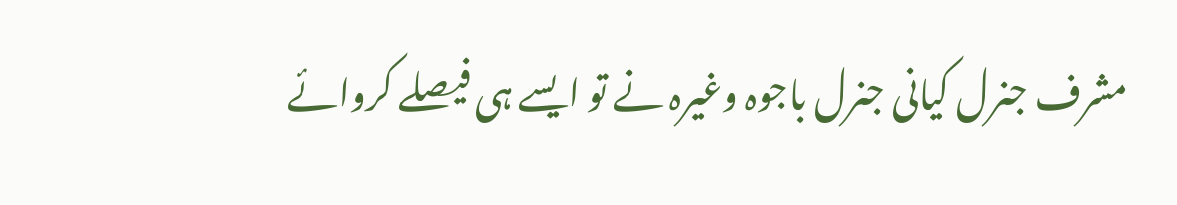مشرف جنرل کیانی جنرل باجوہ وغیرہ نے تو ایسے ہی فیصلے کروائے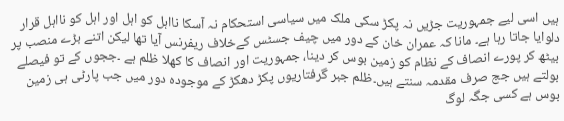ہیں اسی لیے جمہوریت جڑیں نہ پکڑ سکی ملک میں سیاسی استحکام نہ آسکا نااہل کو اہل اور اہل کو نااہل قرار دلوایا جاتا رہا ہے۔ مانا کہ عمران خان کے دور میں چیف جسٹس کےخلاف ریفرنس آیا تھا لیکن اتنے بڑے منصب پر بیٹھ کر پورے انصاف کے نظام کو زمین بوس کر دینا، جمہوریت اور انصاف کا کھلا ظلم ہے ۔ججوں کے تو فیصلے بولتے ہیں جج صرف مقدمہ سنتے ہیں۔ظلم جبر گرفتاریوں پکڑ دھکڑ کے موجودہ دور میں جب پارٹی ہی زمین بوس ہے کسی جگہ لوگ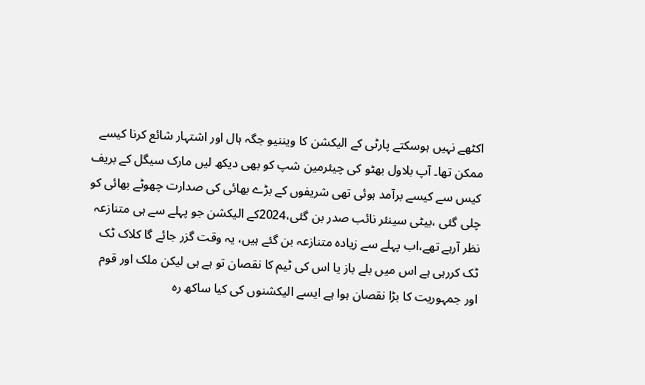اکٹھے نہیں ہوسکتے پارٹی کے الیکشن کا ویننیو جگہ ہال اور اشتہار شائع کرنا کیسے ممکن تھا۔ آپ بلاول بھٹو کی چیئرمین شپ کو بھی دیکھ لیں مارک سیگل کے بریف کیس سے کیسے برآمد ہوئی تھی شریفوں کے بڑے بھائی کی صدارت چھوٹے بھائی کو چلی گئی ،بیٹی سینئر نائب صدر بن گئی،2024کے الیکشن جو پہلے سے ہی متنازعہ نظر آرہے تھے،اب پہلے سے زیادہ متنازعہ بن گئے ہیں، یہ وقت گزر جائے گا کلاک ٹک ٹک کررہی ہے اس میں بلے باز یا اس کی ٹیم کا نقصان تو ہے ہی لیکن ملک اور قوم اور جمہوریت کا بڑا نقصان ہوا ہے ایسے الیکشنوں کی کیا ساکھ رہ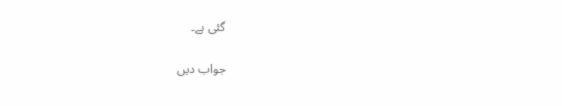گئی ہے۔

جواب دیں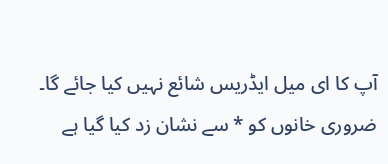آپ کا ای میل ایڈریس شائع نہیں کیا جائے گا۔ ضروری خانوں کو * سے نشان زد کیا گیا ہے